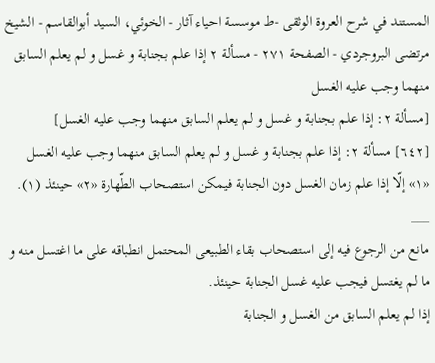المستند في شرح العروة الوثقى -ط موسسة احياء آثار - الخوئي، السيد أبوالقاسم - الشيخ مرتضى البروجردي - الصفحة ٢٧١ - مسألة ٢ إذا علم بجنابة و غسل و لم یعلم السابق منهما وجب علیه الغسل
[مسألة ٢: إذا علم بجنابة و غسل و لم یعلم السابق منهما وجب علیه الغسل]
[٦٤٢] مسألة ٢: إذا علم بجنابة و غسل و لم یعلم السابق منهما وجب علیه الغسل «١» إلّا إذا علم زمان الغسل دون الجنابة فیمکن استصحاب الطّهارة «٢» حینئذ (١).
___
مانع من الرجوع فیه إلی استصحاب بقاء الطبیعی المحتمل انطباقه علی ما اغتسل منه و ما لم یغتسل فیجب علیه غسل الجنابة حینئذ.
إذا لم یعلم السابق من الغسل و الجنابة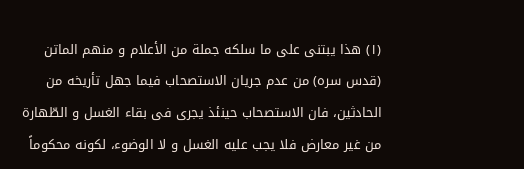(١) هذا یبتنی علی ما سلکه جملة من الأعلام و منهم الماتن (قدس سره) من عدم جریان الاستصحاب فیما جهل تأریخه من الحادثین، فان الاستصحاب حینئذ یجری فی بقاء الغسل و الطّهارة من غیر معارض فلا یجب علیه الغسل و لا الوضوء، لکونه محکوماً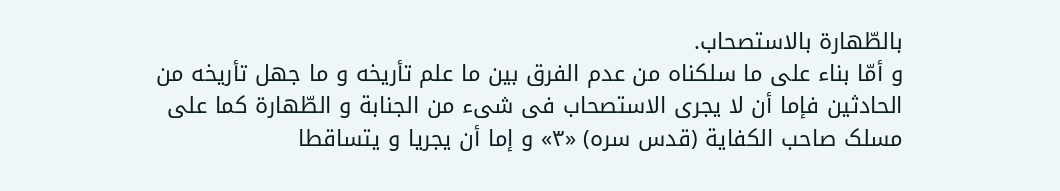بالطّهارة بالاستصحاب.
و أمّا بناء علی ما سلکناه من عدم الفرق بین ما علم تأریخه و ما جهل تأریخه من الحادثین فإما أن لا یجری الاستصحاب فی شیء من الجنابة و الطّهارة کما علی مسلک صاحب الکفایة (قدس سره) «٣» و إما أن یجریا و یتساقطا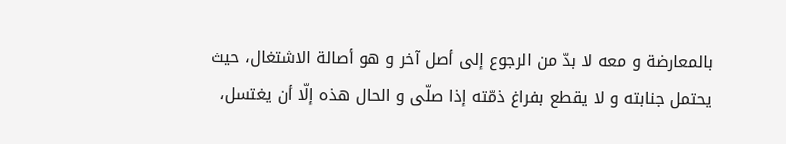بالمعارضة و معه لا بدّ من الرجوع إلی أصل آخر و هو أصالة الاشتغال، حیث یحتمل جنابته و لا یقطع بفراغ ذمّته إذا صلّی و الحال هذه إلّا أن یغتسل،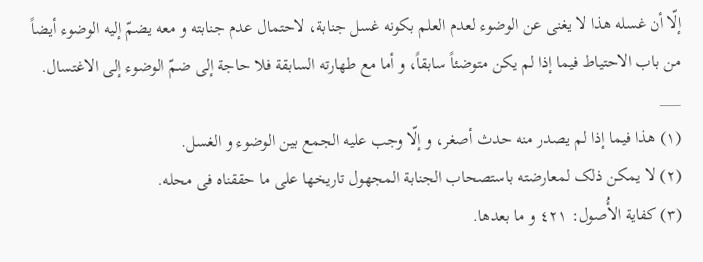إلّا أن غسله هذا لا یغنی عن الوضوء لعدم العلم بکونه غسل جنابة، لاحتمال عدم جنابته و معه یضمّ إلیه الوضوء أیضاً من باب الاحتیاط فیما إذا لم یکن متوضئاً سابقاً، و أما مع طهارته السابقة فلا حاجة إلی ضمّ الوضوء إلی الاغتسال.
___
(١) هذا فیما إذا لم یصدر منه حدث أصغر، و إلّا وجب علیه الجمع بین الوضوء و الغسل.
(٢) لا یمکن ذلک لمعارضته باستصحاب الجنابة المجهول تاریخها علی ما حققناه فی محله.
(٣) کفایة الأُصول: ٤٢١ و ما بعدها.